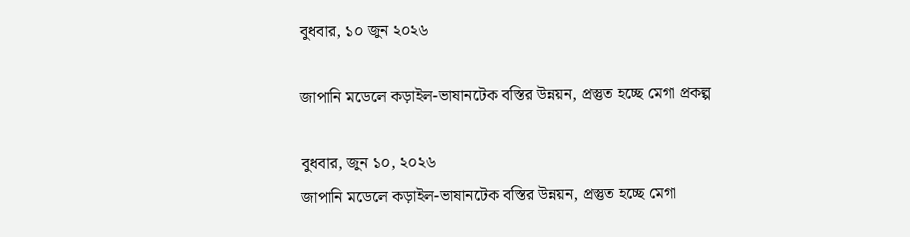বুধবার, ১০ জুন ২০২৬

জাপানি মডেলে কড়াইল-ভাষানটেক বস্তির উন্নয়ন, প্রস্তুত হচ্ছে মেগা প্রকল্প

বুধবার, জুন ১০, ২০২৬
জাপানি মডেলে কড়াইল-ভাষানটেক বস্তির উন্নয়ন, প্রস্তুত হচ্ছে মেগা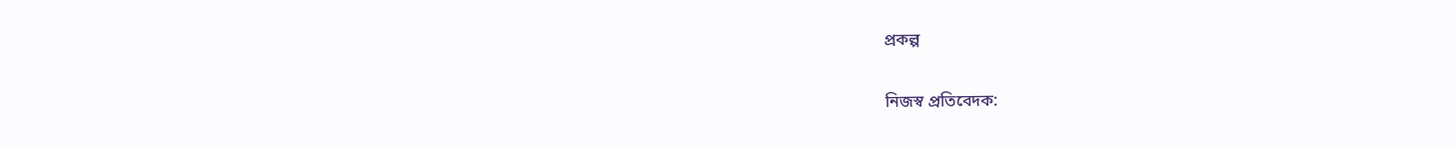প্রকল্প

নিজস্ব প্রতিবেদক: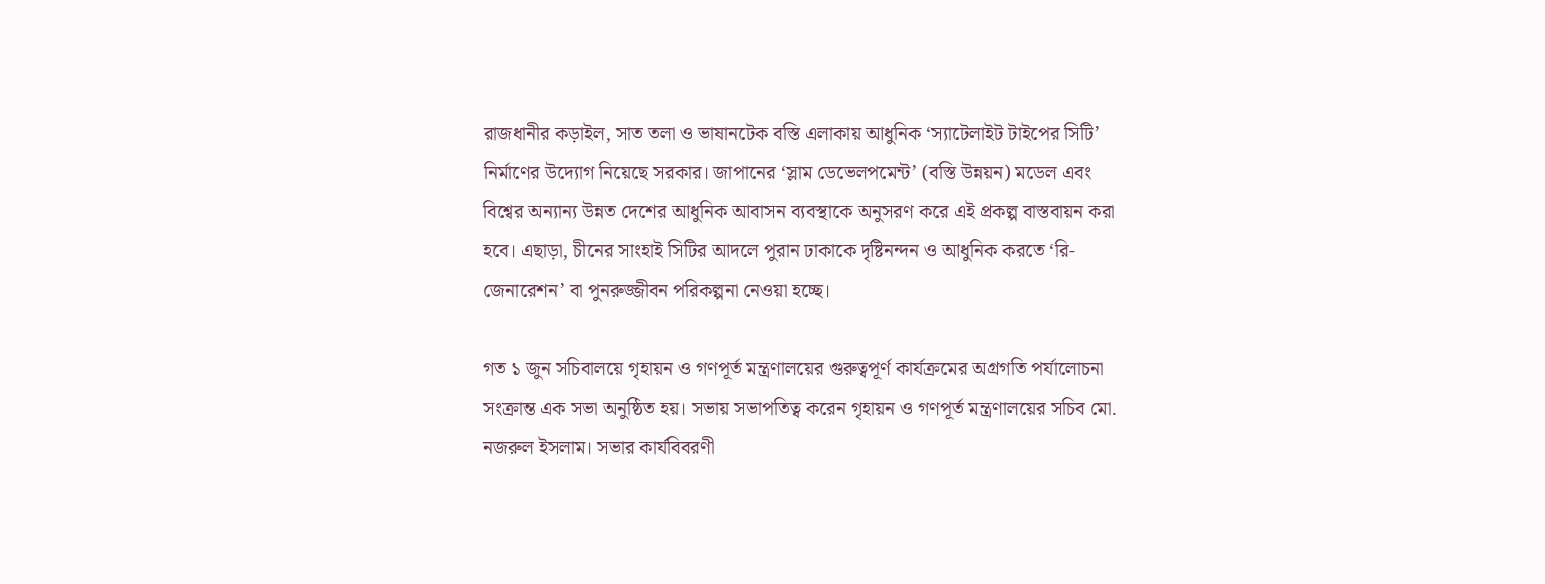রাজধানীর কড়াইল, সাত তলা ও ভাষানটেক বস্তি এলাকায় আধুনিক ‘স্যাটেলাইট টাইপের সিটি’ নির্মাণের উদ্যোগ নিয়েছে সরকার। জাপানের ‘স্লাম ডেভেলপমেন্ট’ (বস্তি উন্নয়ন) মডেল এবং বিশ্বের অন্যান্য উন্নত দেশের আধুনিক আবাসন ব্যবস্থাকে অনুসরণ করে এই প্রকল্প বাস্তবায়ন করা হবে। এছাড়া, চীনের সাংহাই সিটির আদলে পুরান ঢাকাকে দৃষ্টিনন্দন ও আধুনিক করতে ‘রি-জেনারেশন’ বা পুনরুজ্জীবন পরিকল্পনা নেওয়া হচ্ছে।

গত ১ জুন সচিবালয়ে গৃহায়ন ও গণপূর্ত মন্ত্রণালয়ের গুরুত্বপূর্ণ কার্যক্রমের অগ্রগতি পর্যালোচনা সংক্রান্ত এক সভা অনুষ্ঠিত হয়। সভায় সভাপতিত্ব করেন গৃহায়ন ও গণপূর্ত মন্ত্রণালয়ের সচিব মো. নজরুল ইসলাম। সভার কার্যবিবরণী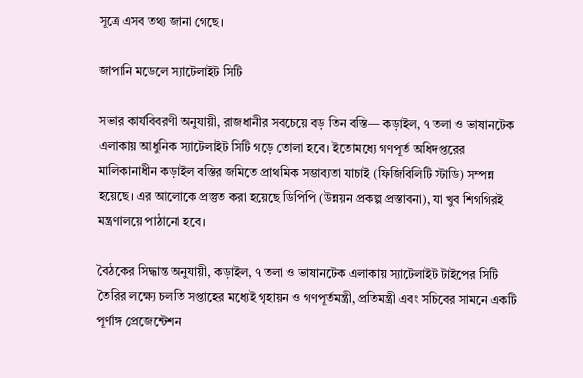সূত্রে এসব তথ্য জানা গেছে।

জাপানি মডেলে স্যাটেলাইট সিটি

সভার কার্যবিবরণী অনুযায়ী, রাজধানীর সবচেয়ে বড় তিন বস্তি— কড়াইল, ৭ তলা ও ভাষানটেক এলাকায় আধুনিক স্যাটেলাইট সিটি গড়ে তোলা হবে। ইতোমধ্যে গণপূর্ত অধিদপ্তরের মালিকানাধীন কড়াইল বস্তির জমিতে প্রাথমিক সম্ভাব্যতা যাচাই (ফিজিবিলিটি স্টাডি) সম্পন্ন হয়েছে। এর আলোকে প্রস্তুত করা হয়েছে ডিপিপি (উন্নয়ন প্রকল্প প্রস্তাবনা), যা খুব শিগগিরই মন্ত্রণালয়ে পাঠানো হবে।

বৈঠকের সিদ্ধান্ত অনুযায়ী, কড়াইল, ৭ তলা ও ভাষানটেক এলাকায় স্যাটেলাইট টাইপের সিটি তৈরির লক্ষ্যে চলতি সপ্তাহের মধ্যেই গৃহায়ন ও গণপূর্তমন্ত্রী, প্রতিমন্ত্রী এবং সচিবের সামনে একটি পূর্ণাঙ্গ প্রেজেন্টেশন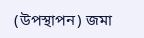(উপস্থাপন) জমা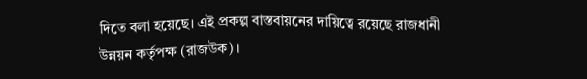দিতে বলা হয়েছে। এই প্রকল্প বাস্তবায়নের দায়িত্বে রয়েছে রাজধানী উন্নয়ন কর্তৃপক্ষ (রাজউক)।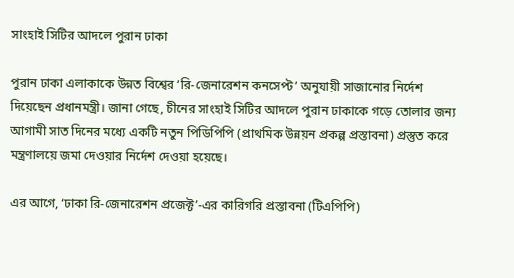সাংহাই সিটির আদলে পুরান ঢাকা

পুরান ঢাকা এলাকাকে উন্নত বিশ্বের ‘রি-জেনারেশন কনসেপ্ট’ অনুযায়ী সাজানোর নির্দেশ দিয়েছেন প্রধানমন্ত্রী। জানা গেছে, চীনের সাংহাই সিটির আদলে পুরান ঢাকাকে গড়ে তোলার জন্য আগামী সাত দিনের মধ্যে একটি নতুন পিডিপিপি (প্রাথমিক উন্নয়ন প্রকল্প প্রস্তাবনা) প্রস্তুত করে মন্ত্রণালয়ে জমা দেওয়ার নির্দেশ দেওয়া হয়েছে।

এর আগে, ‘ঢাকা রি-জেনারেশন প্রজেক্ট’-এর কারিগরি প্রস্তাবনা (টিএপিপি)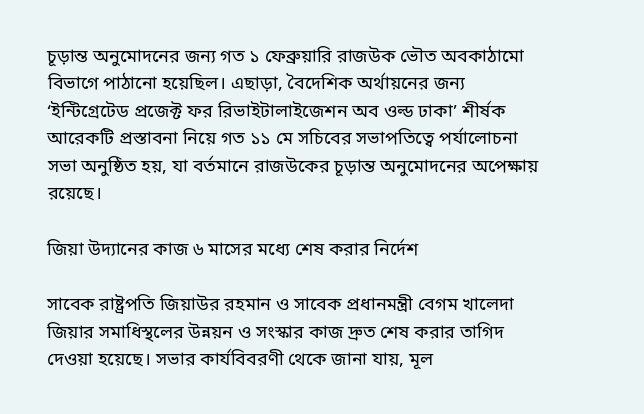চূড়ান্ত অনুমোদনের জন্য গত ১ ফেব্রুয়ারি রাজউক ভৌত অবকাঠামো বিভাগে পাঠানো হয়েছিল। এছাড়া, বৈদেশিক অর্থায়নের জন্য ‘ইন্টিগ্রেটেড প্রজেক্ট ফর রিভাইটালাইজেশন অব ওল্ড ঢাকা’ শীর্ষক আরেকটি প্রস্তাবনা নিয়ে গত ১১ মে সচিবের সভাপতিত্বে পর্যালোচনা সভা অনুষ্ঠিত হয়, যা বর্তমানে রাজউকের চূড়ান্ত অনুমোদনের অপেক্ষায় রয়েছে।

জিয়া উদ্যানের কাজ ৬ মাসের মধ্যে শেষ করার নির্দেশ

সাবেক রাষ্ট্রপতি জিয়াউর রহমান ও সাবেক প্রধানমন্ত্রী বেগম খালেদা জিয়ার সমাধিস্থলের উন্নয়ন ও সংস্কার কাজ দ্রুত শেষ করার তাগিদ দেওয়া হয়েছে। সভার কার্যবিবরণী থেকে জানা যায়, মূল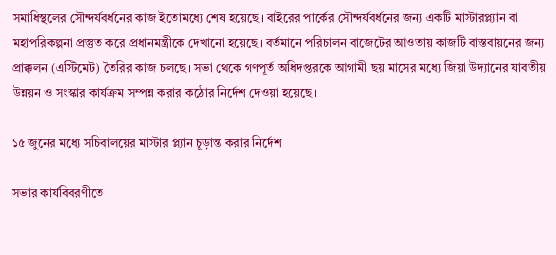সমাধিস্থলের সৌন্দর্যবর্ধনের কাজ ইতোমধ্যে শেষ হয়েছে। বাইরের পার্কের সৌন্দর্যবর্ধনের জন্য একটি মাস্টারপ্ল্যান বা মহাপরিকল্পনা প্রস্তুত করে প্রধানমন্ত্রীকে দেখানো হয়েছে। বর্তমানে পরিচালন বাজেটের আওতায় কাজটি বাস্তবায়নের জন্য প্রাক্কলন (এস্টিমেট) তৈরির কাজ চলছে। সভা থেকে গণপূর্ত অধিদপ্তরকে আগামী ছয় মাসের মধ্যে জিয়া উদ্যানের যাবতীয় উন্নয়ন ও সংস্কার কার্যক্রম সম্পন্ন করার কঠোর নির্দেশ দেওয়া হয়েছে।

১৫ জুনের মধ্যে সচিবালয়ের মাস্টার প্ল্যান চূড়ান্ত করার নির্দেশ

সভার কার্যবিবরণীতে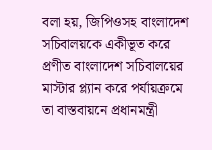বলা হয়, জিপিওসহ বাংলাদেশ সচিবালয়কে একীভূত করে প্রণীত বাংলাদেশ সচিবালয়ের মাস্টার প্ল্যান করে পর্যায়ক্রমে তা বাস্তবায়নে প্রধানমন্ত্রী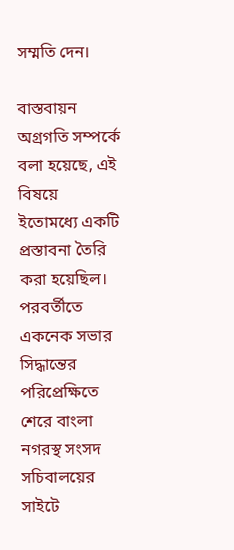সম্মতি দেন।

বাস্তবায়ন অগ্রগতি সম্পর্কে বলা হয়েছে, এই বিষয়ে ইতোমধ্যে একটি প্রস্তাবনা তৈরি করা হয়েছিল। পরবর্তীতে একনেক সভার সিদ্ধান্তের পরিপ্রেক্ষিতে শেরে বাংলা নগরস্থ সংসদ সচিবালয়ের সাইটে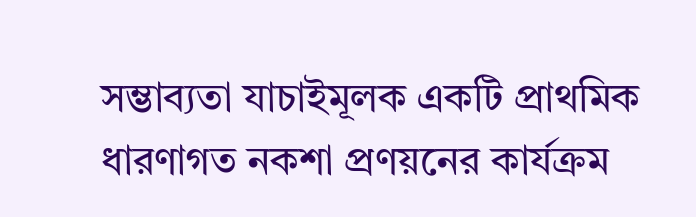সম্ভাব্যতা যাচাইমূলক একটি প্রাথমিক ধারণাগত নকশা প্রণয়নের কার্যক্রম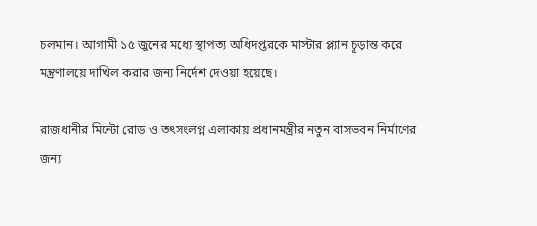চলমান। আগামী ১৫ জুনের মধ্যে স্থাপত্য অধিদপ্তরকে মাস্টার প্ল্যান চূড়ান্ত করে মন্ত্রণালয়ে দাখিল করার জন্য নির্দেশ দেওয়া হয়েছে।

রাজধানীর মিন্টো রোড ও তৎসংলগ্ন এলাকায় প্রধানমন্ত্রীর নতুন বাসভবন নির্মাণের জন্য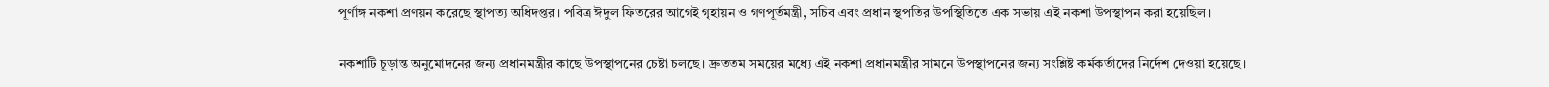পূর্ণাঙ্গ নকশা প্রণয়ন করেছে স্থাপত্য অধিদপ্তর। পবিত্র ঈদুল ফিতরের আগেই গৃহায়ন ও গণপূর্তমন্ত্রী, সচিব এবং প্রধান স্থপতির উপস্থিতিতে এক সভায় এই নকশা উপস্থাপন করা হয়েছিল।

নকশাটি চূড়ান্ত অনুমোদনের জন্য প্রধানমন্ত্রীর কাছে উপস্থাপনের চেষ্টা চলছে। দ্রুততম সময়ের মধ্যে এই নকশা প্রধানমন্ত্রীর সামনে উপস্থাপনের জন্য সংশ্লিষ্ট কর্মকর্তাদের নির্দেশ দেওয়া হয়েছে।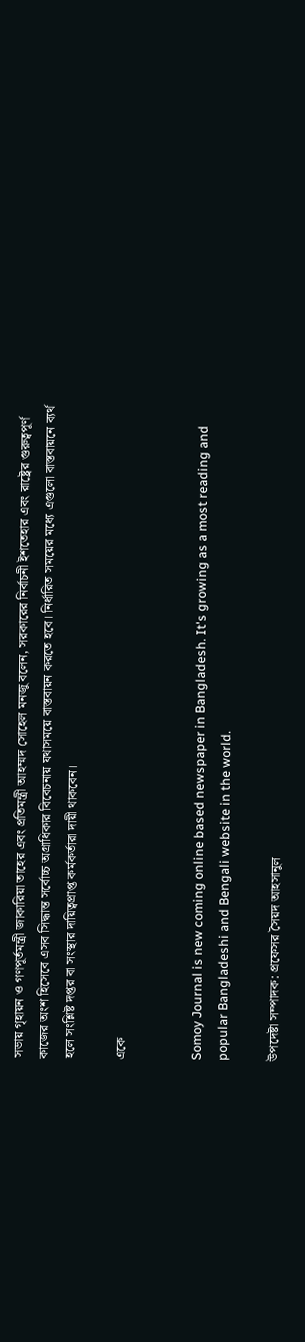সভায় গৃহায়ন ও গণপূর্তমন্ত্রী জাকারিয়া তাহের এবং প্রতিমন্ত্রী আহম্মদ সোহেল মনজু বলেন, সরকারের নির্বাচনী ইশতেহার এবং রাষ্ট্রের গুরুত্বপূর্ণ কাজের অংশ হিসেবে এসব সিদ্ধান্ত সর্বোচ্চ অগ্রাধিকার বিবেচনায় যথাসময়ে বাস্তবায়ন করতে হবে। নির্ধারিত সময়ের মধ্যে এগুলো বাস্তবায়নে ব্যর্থ হলে সংশ্লিষ্ট দপ্তর বা সংস্থার দায়িত্বপ্রাপ্ত কর্মকর্তারা দায়ী থাকবেন।

একে


Somoy Journal is new coming online based newspaper in Bangladesh. It's growing as a most reading and popular Bangladeshi and Bengali website in the world.

উপদেষ্টা সম্পাদক: প্রফেসর সৈয়দ আহসানুল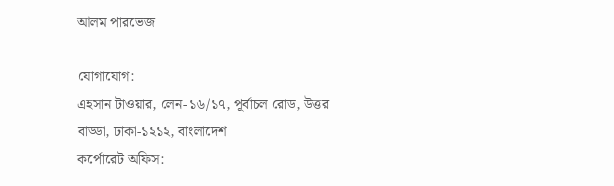আলম পারভেজ

যোগাযোগ:
এহসান টাওয়ার, লেন-১৬/১৭, পূর্বাচল রোড, উত্তর বাড্ডা, ঢাকা-১২১২, বাংলাদেশ
কর্পোরেট অফিস: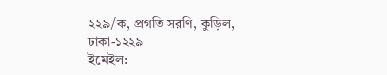২২৯/ক, প্রগতি সরণি, কুড়িল, ঢাকা-১২২৯
ইমেইল: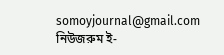somoyjournal@gmail.com
নিউজরুম ই-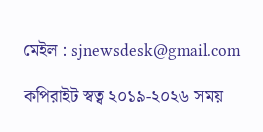মেইল : sjnewsdesk@gmail.com

কপিরাইট স্বত্ব ২০১৯-২০২৬ সময়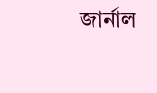জার্নাল